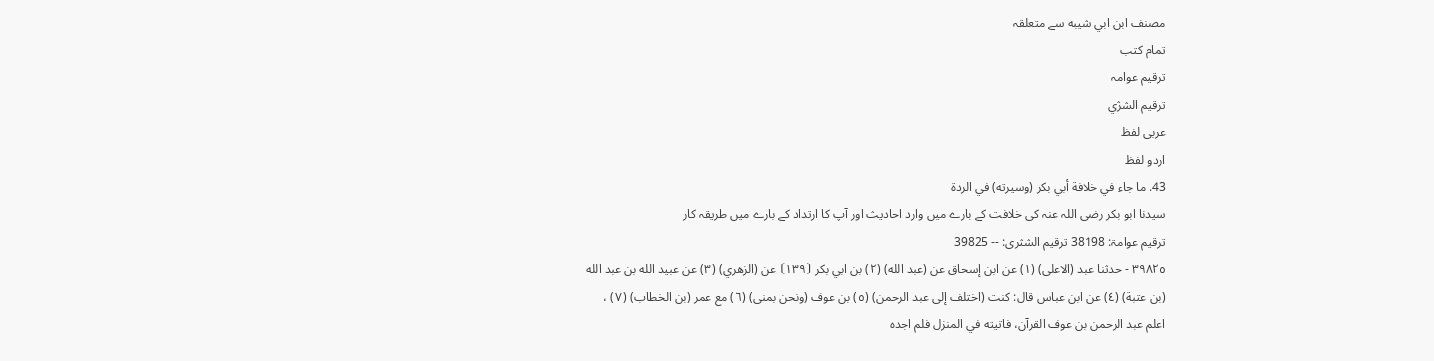مصنف ابن ابي شيبه سے متعلقہ
تمام کتب
ترقیم عوامہ
ترقيم الشژي
عربی لفظ
اردو لفظ
43. ما جاء في خلافة أبي بكر (وسيرته) في الردة
سیدنا ابو بکر رضی اللہ عنہ کی خلافت کے بارے میں وارد احادیث اور آپ کا ارتداد کے بارے میں طریقہ کار
ترقیم عوامۃ: 38198 ترقیم الشثری: -- 39825
٣٩٨٢٥ - حدثنا عبد (الاعلى) (١) عن ابن إسحاق عن (عبد الله) (٢) بن ابي بكر ⦗١٣٩⦘ عن (الزهري) (٣) عن عبيد الله بن عبد الله (بن عتبة) (٤) عن ابن عباس قال: كنت (اختلف إلى عبد الرحمن) (٥) بن عوف (ونحن بمنى) (٦) مع عمر (بن الخطاب) (٧) ، اعلم عبد الرحمن بن عوف القرآن، فاتيته في المنزل فلم اجده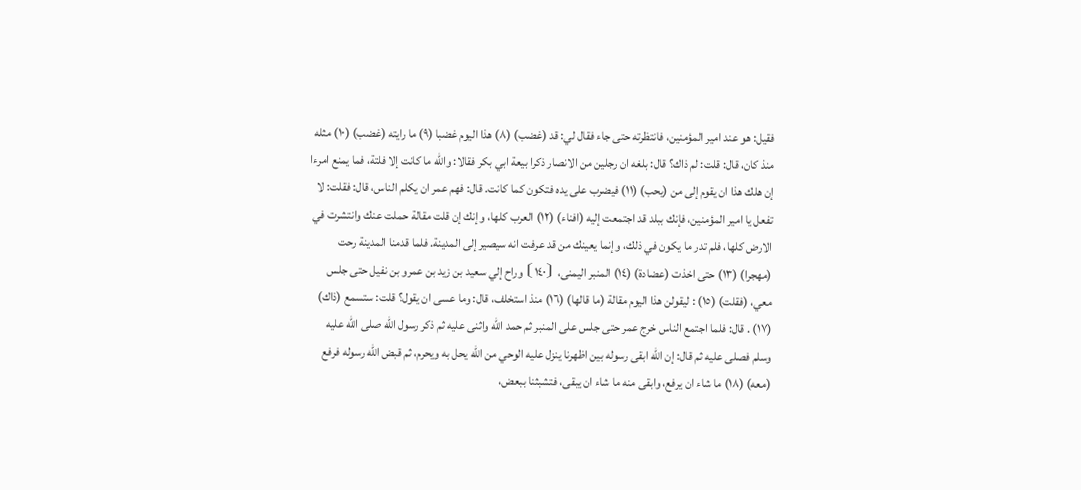فقيل: هو عند امير المؤمنين، فانتظرته حتى جاء فقال لي: قد (غضب) (٨) هذا اليوم غضبا (٩) ما رايته (غضب) (١٠) مثله منذ كان، قال: قلت: لم ذاك؟ قال: بلغه ان رجلين من الانصار ذكرا بيعة ابي بكر فقالا: والله ما كانت إلا فلتة، فما يمنع امرءا إن هلك هذا ان يقوم إلى من (يحب) (١١) فيضرب على يده فتكون كما كانت. قال: فهم عمر ان يكلم الناس، قال: فقلت: لا تفعل يا امير المؤمنين، فإنك ببلد قد اجتمعت إليه (افناء) (١٢) العرب كلها، وإنك إن قلت مقالة حملت عنك وانتشرت في الارض كلها، فلم تدر ما يكون في ذلك، وإنما يعينك من قد عرفت انه سيصير إلى المدينة. فلما قدمنا المدينة رحت (مهجرا) (١٣) حتى اخذت (عضادة) (١٤) المنبر اليمنى، ⦗١٤٠⦘ وراح إلي سعيد بن زيد بن عمرو بن نفيل حتى جلس معي، (فقلت) (١٥) : ليقولن هذا اليوم مقالة (ما قالها) (١٦) منذ استخلف، قال: وما عسى ان يقول؟ قلت: ستسمع (ذاك) (١٧) . قال: فلما اجتمع الناس خرج عمر حتى جلس على المنبر ثم حمد الله واثنى عليه ثم ذكر رسول الله صلى الله عليه وسلم فصلى عليه ثم قال: إن الله ابقى رسوله بين اظهرنا ينزل عليه الوحي من الله يحل به ويحرم، ثم قبض الله رسوله فرفع (معه) (١٨) ما شاء ان يرفع، وابقى منه ما شاء ان يبقى، فتشبثنا ببعض،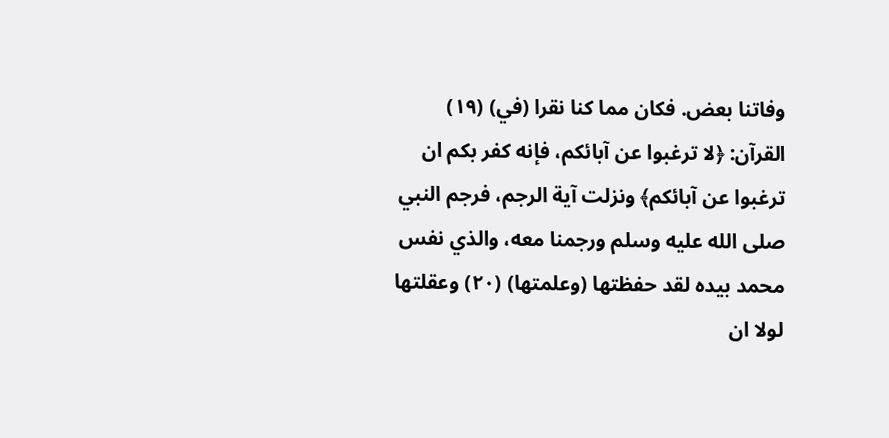وفاتنا بعض. فكان مما كنا نقرا (في) (١٩) القرآن: ﴿لا ترغبوا عن آبائكم، فإنه كفر بكم ان ترغبوا عن آبائكم﴾ ونزلت آية الرجم، فرجم النبي صلى الله عليه وسلم ورجمنا معه، والذي نفس محمد بيده لقد حفظتها (وعلمتها) (٢٠) وعقلتها لولا ان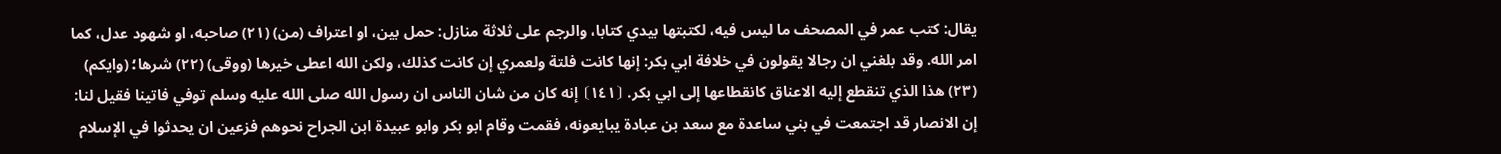يقال: كتب عمر في المصحف ما ليس فيه، لكتبتها بيدي كتابا، والرجم على ثلاثة منازل: حمل بين، او اعتراف (من) (٢١) صاحبه، او شهود عدل، كما امر الله. وقد بلغني ان رجالا يقولون في خلافة ابي بكر: إنها كانت فلتة ولعمري إن كانت كذلك، ولكن الله اعطى خيرها (ووقى) (٢٢) شرها؛ (وايكم) (٢٣) هذا الذي تنقطع إليه الاعناق كانقطاعها إلى ابي بكر. ⦗١٤١⦘ إنه كان من شان الناس ان رسول الله صلى الله عليه وسلم توفي فاتينا فقيل لنا: إن الانصار قد اجتمعت في بني ساعدة مع سعد بن عبادة يبايعونه، فقمت وقام ابو بكر وابو عبيدة ابن الجراح نحوهم فزعين ان يحدثوا في الإسلام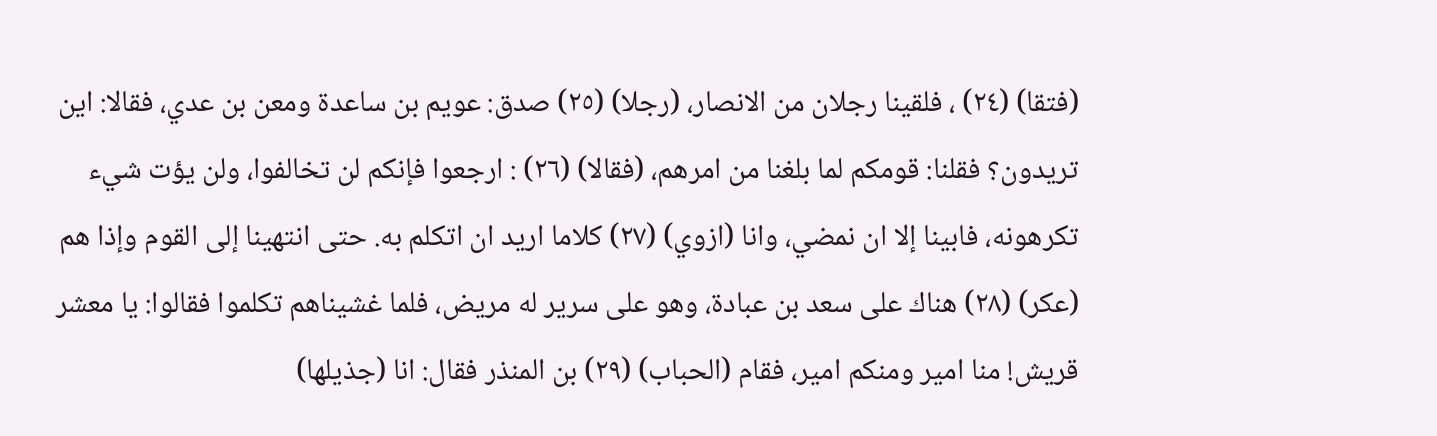(فتقا) (٢٤) ، فلقينا رجلان من الانصار، (رجلا) (٢٥) صدق: عويم بن ساعدة ومعن بن عدي، فقالا: اين تريدون؟ فقلنا: قومكم لما بلغنا من امرهم، (فقالا) (٢٦) : ارجعوا فإنكم لن تخالفوا، ولن يؤت شيء تكرهونه، فابينا إلا ان نمضي، وانا (ازوي) (٢٧) كلاما اريد ان اتكلم به. حتى انتهينا إلى القوم وإذا هم (عكر) (٢٨) هناك على سعد بن عبادة، وهو على سرير له مريض، فلما غشيناهم تكلموا فقالوا: يا معشر قريش! منا امير ومنكم امير، فقام (الحباب) (٢٩) بن المنذر فقال: انا (جذيلها)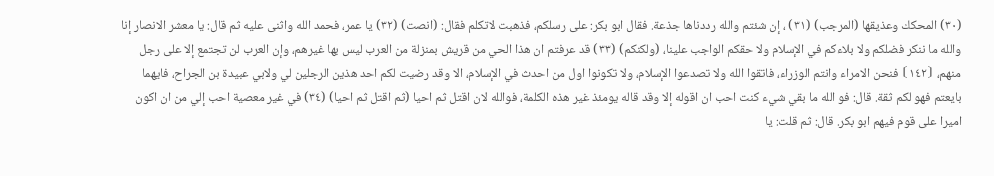(٣٠) المحكك وعذيقها (المرجب) (٣١) ، إن شئتم والله رددناها جذعة. فقال ابو بكر: على رسلكم، فذهبت لاتكلم فقال: (انصت) (٣٢) يا عمر، فحمد الله واثنى عليه ثم قال: يا معشر الانصار إنا والله ما ننكر فضلكم ولا بلاءكم في الإسلام ولا حقكم الواجب علينا، (ولكنكم) (٣٣) قد عرفتم ان هذا الحي من قريش بمنزلة من العرب ليس بها غيرهم، وإن العرب لن تجتمع إلا على رجل منهم، ⦗١٤٢⦘ فنحن الامراء وانتم الوزراء، فاتقوا الله ولا تصدعوا الإسلام، ولا تكونوا اول من احدث في الإسلام، الا وقد رضيت لكم احد هذين الرجلين لي ولابي عبيدة بن الجراح، فايهما بايعتم فهو لكم ثقة. قال: فو الله ما بقي شيء كنت احب ان اقوله إلا وقد قاله يومئذ غير هذه الكلمة، فوالله لان اقتل ثم احيا (ثم اقتل ثم احيا) (٣٤) في غير معصية احب إلي من ان اكون اميرا على قوم فيهم ابو بكر. قال: ثم قلت: يا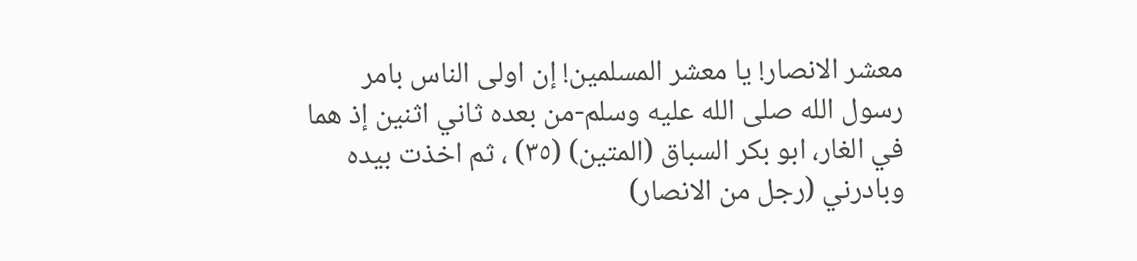معشر الانصار! يا معشر المسلمين! إن اولى الناس بامر رسول الله صلى الله عليه وسلم-من بعده ثاني اثنين إذ هما في الغار، ابو بكر السباق (المتين) (٣٥) ، ثم اخذت بيده وبادرني (رجل من الانصار)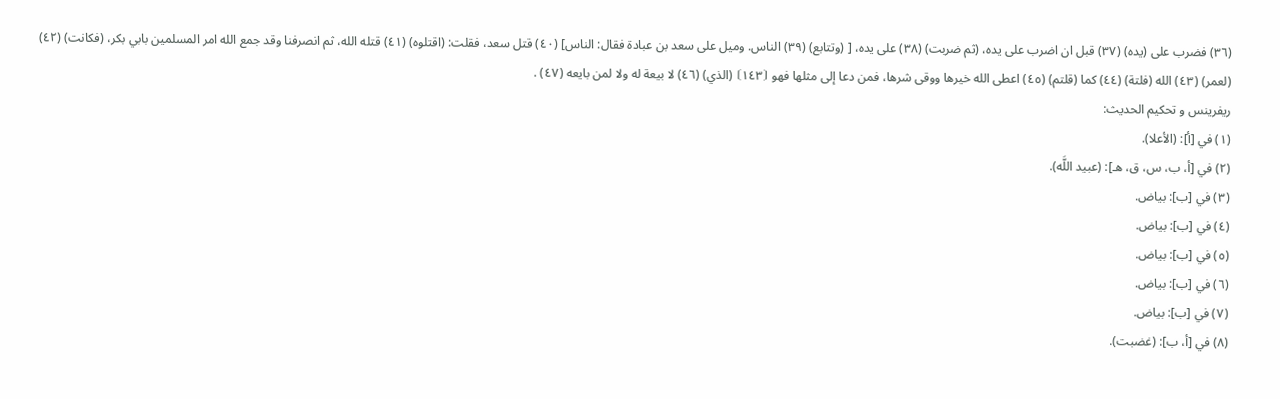(٣٦) فضرب على (يده) (٣٧) قبل ان اضرب على يده، (ثم ضربت) (٣٨) على يده، [ (وتتابع) (٣٩) الناس. وميل على سعد بن عبادة فقال: الناس] (٤٠) قتل سعد، فقلت: (اقتلوه) (٤١) قتله الله، ثم انصرفنا وقد جمع الله امر المسلمين بابي بكر، (فكانت) (٤٢) (لعمر) (٤٣) الله (فلتة) (٤٤) كما (قلتم) (٤٥) اعطى الله خيرها ووقى شرها، فمن دعا إلى مثلها فهو ⦗١٤٣⦘ (الذي) (٤٦) لا بيعة له ولا لمن بايعه (٤٧) .
ريفرينس و تحكيم الحدیث:
(١) في [أ]: (الأعلا).
(٢) في [أ، ب، س، ق، هـ]: (عبيد اللَّه).
(٣) في [ب]: بياض.
(٤) في [ب]: بياض.
(٥) في [ب]: بياض.
(٦) في [ب]: بياض.
(٧) في [ب]: بياض.
(٨) في [أ، ب]: (غضبت).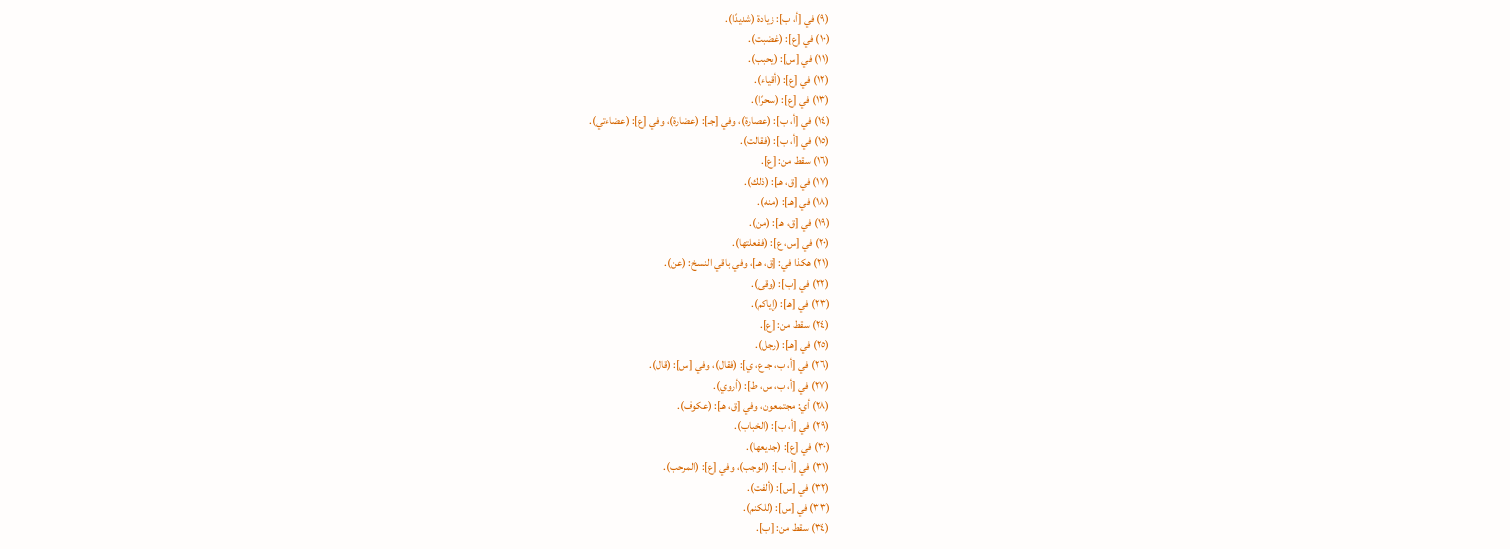(٩) في [أ، ب]: زيادة (شديدًا).
(١٠) في [ع]: (غضبت).
(١١) في [س]: (يحبب).
(١٢) في [ع]: (أقياء).
(١٣) في [ع]: (سحرًا).
(١٤) في [أ، ب]: (عصارة)، وفي [جـ]: (عضارة)، وفي [ع]: (عضاءتي).
(١٥) في [أ، ب]: (فقالت).
(١٦) سقط من: [ع].
(١٧) في [ق، هـ]: (ذلك).
(١٨) في [هـ]: (منه).
(١٩) في [ق، هـ]: (من).
(٢٠) في [س، ع]: (ففعلتها).
(٢١) هكذا في: [ق، هـ]، وفي باقي النسخ: (عن).
(٢٢) في [ب]: (وقى).
(٢٣) في [هـ]: (إياكم).
(٢٤) سقط من: [ع].
(٢٥) في [هـ]: (رجل).
(٢٦) في [أ، ب، جـ ع، ي]: (فقال)، وفي [س]: (قال).
(٢٧) في [أ، ب، س، ط]: (أروي).
(٢٨) أي: مجتمعون، وفي [ق، هـ]: (عكوف).
(٢٩) في [أ، ب]: (الخباب).
(٣٠) في [ع]: (جديعها).
(٣١) في [أ، ب]: (الوجب)، وفي [ع]: (المرحب).
(٣٢) في [س]: (ألفت).
(٣٣) في [س]: (للكنم).
(٣٤) سقط من: [ب].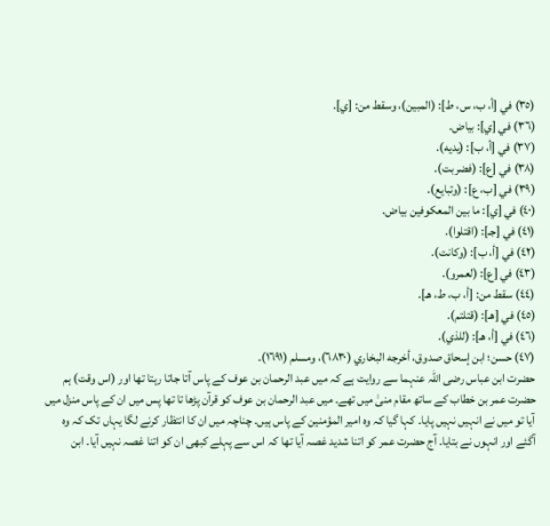(٣٥) في [أ، ب، س، ط]: (المبين)، وسقط من: [ي].
(٣٦) في [ي]: بياض.
(٣٧) في [أ، ب]: (يديه).
(٣٨) في [ع]: (فضربت).
(٣٩) في [ب، ع]: (وتبايع).
(٤٠) في [ي]: ما بين المعكوفين بياض.
(٤١) في [جـ]: (اقتلوا).
(٤٢) في [أ، ب]: (وكانت).
(٤٣) في [ع]: (لعمرو).
(٤٤) سقط من: [أ، ب، ط، هـ].
(٤٥) في [هـ]: (قتلتم).
(٤٦) في [أ، هـ]: (للذي).
(٤٧) حسن؛ ابن إسحاق صدوق، أخرجه البخاري (٦٨٣٠)، ومسلم (١٦٩١).
حضرت ابن عباس رضی اللہ عنہما سے روایت ہے کہ میں عبد الرحمان بن عوف کے پاس آتا جاتا رہتا تھا اور (اس وقت) ہم حضرت عمر بن خطاب کے ساتھ مقام منیٰ میں تھے۔ میں عبد الرحمان بن عوف کو قرآن پڑھا تا تھا پس میں ان کے پاس منزل میں آیا تو میں نے انہیں نہیں پایا۔ کہا گیا کہ وہ امیر المؤمنین کے پاس ہیں۔ چناچہ میں ان کا انتظار کرنے لگا یہاں تک کہ وہ آگئے اور انہوں نے بتایا۔ آج حضرت عمر کو اتنا شدید غصہ آیا تھا کہ اس سے پہلے کبھی ان کو اتنا غصہ نہیں آیا۔ ابن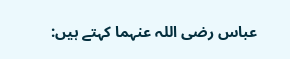عباس رضی اللہ عنہما کہتے ہیں: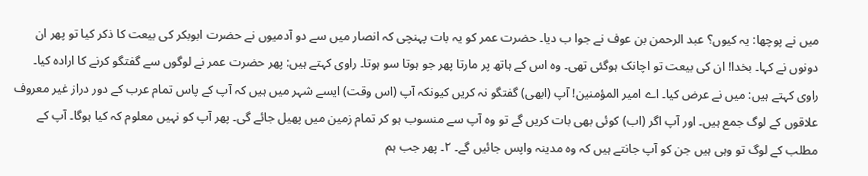میں نے پوچھا: یہ کیوں؟ عبد الرحمن بن عوف نے جوا ب دیا۔ حضرت عمر کو یہ بات پہنچی کہ انصار میں سے دو آدمیوں نے حضرت ابوبکر کی بیعت کا ذکر کیا تو پھر ان دونوں نے کہا۔ بخدا! ان کی بیعت تو اچانک ہوگئی تھی۔ وہ اس کے ہاتھ پر مارتا پھر جو ہوتا سو ہوتا۔ راوی کہتے ہیں: پھر حضرت عمر نے لوگوں سے گفتگو کرنے کا ارادہ کیا۔ راوی کہتے ہیں: میں نے عرض کیا۔ اے امیر المؤمنین! آپ (ابھی) گفتگو نہ کریں کیونکہ آپ (اس وقت) ایسے شہر میں ہیں کہ آپ کے پاس تمام عرب کے دور دراز غیر معروف علاقوں کے لوگ جمع ہیں۔ اور آپ اگر (اب) کوئی بھی بات کریں گے تو وہ آپ سے منسوب ہو کر تمام زمین میں پھیل جائے گی۔ پھر آپ کو نہیں معلوم کہ کیا ہوگا۔ آپ کے مطلب کے لوگ تو وہی ہیں جن کو آپ جانتے ہیں کہ وہ مدینہ واپس جائیں گے۔ ٢۔ پھر جب ہم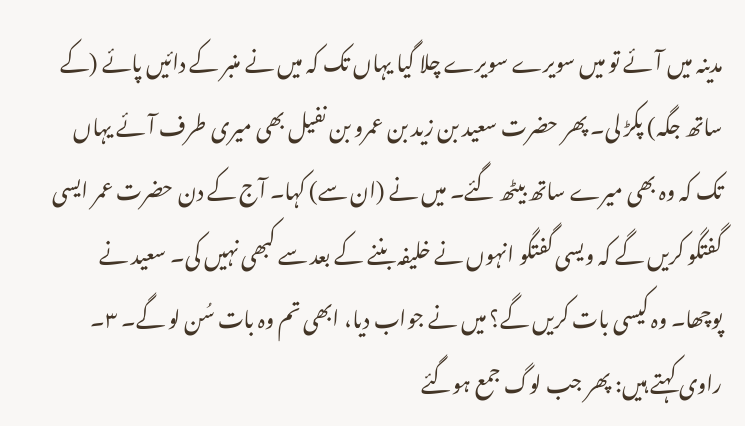مدینہ میں آئے تو میں سویرے سویرے چلا گیا یہاں تک کہ میں نے منبر کے دائیں پائے (کے ساتھ جگہ) پکڑ لی۔ پھر حضرت سعید بن زید بن عمرو بن نفیل بھی میری طرف آئے یہاں تک کہ وہ بھی میرے ساتھ بیٹھ گئے۔ میں نے (ان سے) کہا۔ آج کے دن حضرت عمر ایسی گفتگو کریں گے کہ ویسی گفتگو انہوں نے خلیفہ بننے کے بعد سے کبھی نہیں کی۔ سعید نے پوچھا۔ وہ کیسی بات کریں گے؟ میں نے جواب دیا، ابھی تم وہ بات سُن لو گے۔ ٣۔ راوی کہتے ہیں: پھر جب لوگ جمع ہوگئے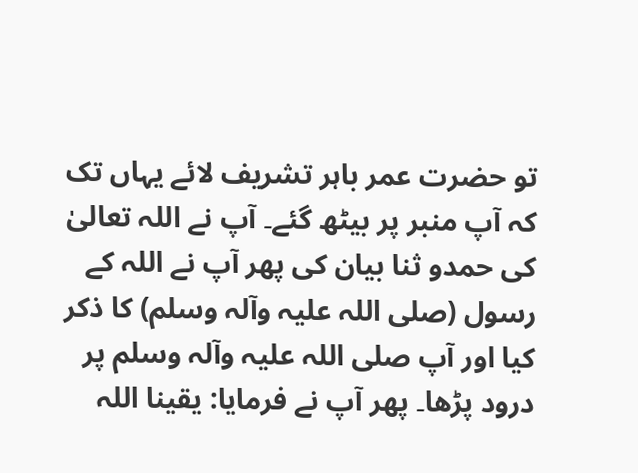تو حضرت عمر باہر تشریف لائے یہاں تک کہ آپ منبر پر بیٹھ گئے۔ آپ نے اللہ تعالیٰ کی حمدو ثنا بیان کی پھر آپ نے اللہ کے رسول (صلی اللہ علیہ وآلہ وسلم) کا ذکر کیا اور آپ صلی اللہ علیہ وآلہ وسلم پر درود پڑھا۔ پھر آپ نے فرمایا: یقینا اللہ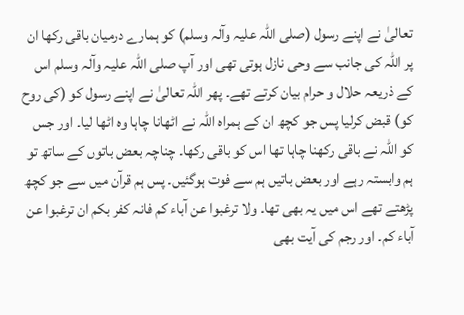تعالیٰ نے اپنے رسول (صلی اللہ علیہ وآلہ وسلم) کو ہمارے درمیان باقی رکھا ان پر اللہ کی جانب سے وحی نازل ہوتی تھی اور آپ صلی اللہ علیہ وآلہ وسلم اس کے ذریعہ حلال و حرام بیان کرتے تھے۔ پھر اللہ تعالیٰ نے اپنے رسول کو (کی روح کو) قبض کرلیا پس جو کچھ ان کے ہمراہ اللہ نے اٹھانا چاہا وہ اٹھا لیا۔ اور جس کو اللہ نے باقی رکھنا چاہا تھا اس کو باقی رکھا۔ چناچہ بعض باتوں کے ساتھ تو ہم وابستہ رہے اور بعض باتیں ہم سے فوت ہوگئیں۔ پس ہم قرآن میں سے جو کچھ پڑھتے تھے اس میں یہ بھی تھا۔ ولا ترغبوا عن آباء کم فانہ کفر بکم ان ترغبوا عن آباء کم۔ اور رجم کی آیت بھی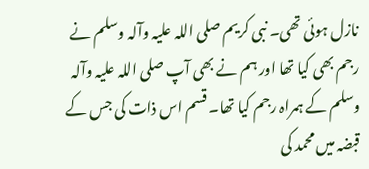نازل ہوئی تھی۔ نبی کریم صلی اللہ علیہ وآلہ وسلم نے رجم بھی کیا تھا اور ہم نے بھی آپ صلی اللہ علیہ وآلہ وسلم کے ہمراہ رجم کیا تھا۔ قسم اس ذات کی جس کے قبضہ میں محمد کی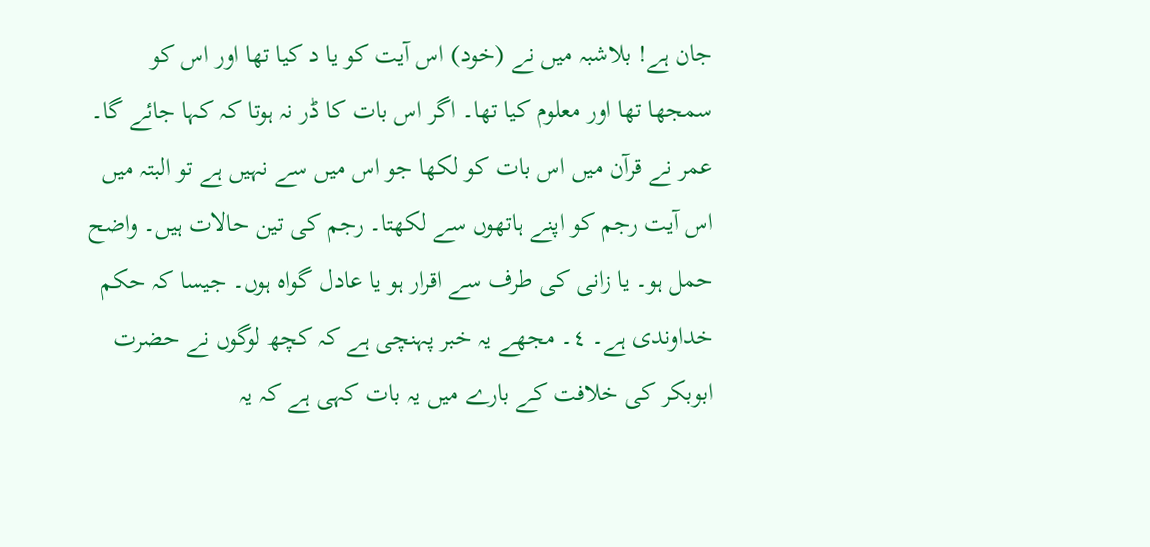جان ہے! بلاشبہ میں نے (خود) اس آیت کو یا د کیا تھا اور اس کو سمجھا تھا اور معلوم کیا تھا۔ اگر اس بات کا ڈر نہ ہوتا کہ کہا جائے گا۔ عمر نے قرآن میں اس بات کو لکھا جو اس میں سے نہیں ہے تو البتہ میں اس آیت رجم کو اپنے ہاتھوں سے لکھتا۔ رجم کی تین حالات ہیں۔ واضح حمل ہو۔ یا زانی کی طرف سے اقرار ہو یا عادل گواہ ہوں۔ جیسا کہ حکم خداوندی ہے۔ ٤۔ مجھے یہ خبر پہنچی ہے کہ کچھ لوگوں نے حضرت ابوبکر کی خلافت کے بارے میں یہ بات کہی ہے کہ یہ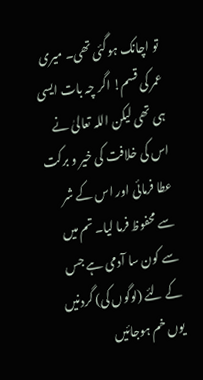تو اچانک ہوگئی تھی۔ میری عمر کی قسم! اگر چہ بات ایسی ہی تھی لیکن اللہ تعالیٰ نے اس کی خلافت کی خیر و برکت عطا فرمائی اور اس کے شر سے محفوظ فرما لیا۔ تم میں سے کون سا آدمی ہے جس کے لئے (لوگوں کی) گردنیں یوں خم ہوجائیں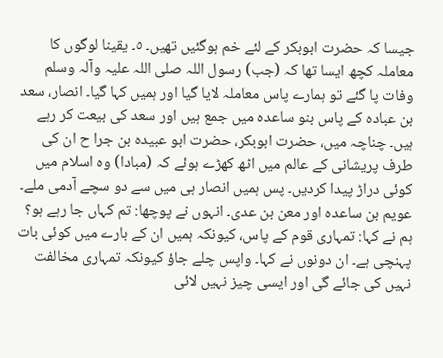جیسا کہ حضرت ابوبکر کے لئے خم ہوگئیں تھیں۔ ٥۔ یقینا لوگوں کا معاملہ کچھ ایسا تھا کہ (جب) رسول اللہ صلی اللہ علیہ وآلہ وسلم وفات پا گئے تو ہمارے پاس معاملہ لایا گیا اور ہمیں کہا گیا۔ انصار، سعد بن عبادہ کے پاس بنو ساعدہ میں جمع ہیں اور سعد کی بیعت کر رہے ہیں۔ چناچہ میں، حضرت ابوبکر، حضرت ابو عبیدہ بن جرا ح ان کی طرف پریشانی کے عالم میں اٹھ کھڑے ہوئے کہ (مبادا) وہ اسلام میں کوئی دراڑ پیدا کردیں۔ پس ہمیں انصار ہی میں سے دو سچے آدمی ملے۔ عویم بن ساعدہ اور معن بن عدی۔ انہوں نے پوچھا: تم کہاں جا رہے ہو؟ ہم نے کہا: تمہاری قوم کے پاس، کیونکہ ہمیں ان کے بارے میں کوئی بات پہنچی ہے۔ ان دونوں نے کہا۔ واپس چلے جاؤ کیونکہ تمہاری مخالفت نہیں کی جائے گی اور ایسی چیز نہیں لائی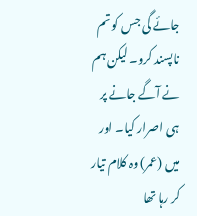جائے گی جس کو تم ناپسند کرو۔ لیکن ہم نے آگے جانے پر ہی اصرار کیا۔ اور میں (عمر) وہ کلام تیار کر رہا تھا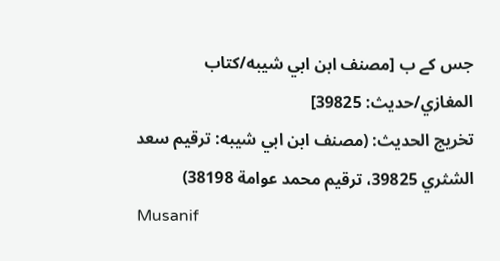جس کے ب [مصنف ابن ابي شيبه/كتاب المغازي/حدیث: 39825]
تخریج الحدیث: (مصنف ابن ابي شيبه: ترقيم سعد الشثري 39825، ترقيم محمد عوامة 38198)
Musanif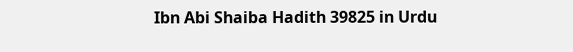Ibn Abi Shaiba Hadith 39825 in Urdu